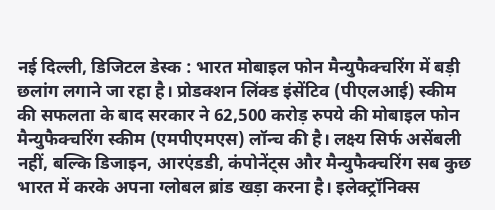नई दिल्ली, डिजिटल डेस्क : भारत मोबाइल फोन मैन्युफैक्चरिंग में बड़ी छलांग लगाने जा रहा है। प्रोडक्शन लिंक्ड इंसेंटिव (पीएलआई) स्कीम की सफलता के बाद सरकार ने 62,500 करोड़ रुपये की मोबाइल फोन मैन्युफैक्चरिंग स्कीम (एमपीएमएस) लॉन्च की है। लक्ष्य सिर्फ असेंबली नहीं, बल्कि डिजाइन, आरएंडडी, कंपोनेंट्स और मैन्युफैक्चरिंग सब कुछ भारत में करके अपना ग्लोबल ब्रांड खड़ा करना है। इलेक्ट्रॉनिक्स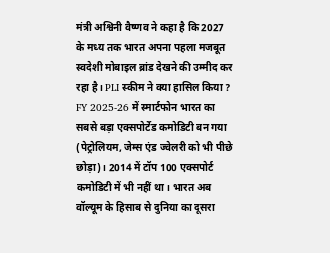मंत्री अश्विनी वैष्णव ने कहा है कि 2027 के मध्य तक भारत अपना पहला मजबूत स्वदेशी मोबाइल ब्रांड देखने की उम्मीद कर रहा है। PLI स्कीम ने क्या हासिल किया ? FY 2025-26 में स्मार्टफोन भारत का सबसे बड़ा एक्सपोर्टेड कमोडिटी बन गया (पेट्रोलियम, जेम्स एंड ज्वेलरी को भी पीछे छोड़ा)। 2014 में टॉप 100 एक्सपोर्ट कमोडिटी में भी नहीं था। भारत अब वॉल्यूम के हिसाब से दुनिया का दूसरा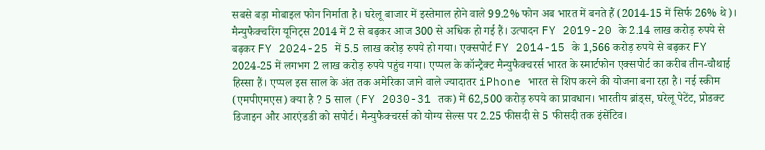सबसे बड़ा मोबाइल फोन निर्माता है। घरेलू बाजार में इस्तेमाल होने वाले 99.2% फोन अब भारत में बनते हैं (2014-15 में सिर्फ 26% थे)। मैन्युफैक्चरिंग यूनिट्स 2014 में 2 से बढ़कर आज 300 से अधिक हो गई हैं। उत्पादन FY 2019-20 के 2.14 लाख करोड़ रुपये से बढ़कर FY 2024-25 में 5.5 लाख करोड़ रुपये हो गया। एक्सपोर्ट FY 2014-15 के 1,566 करोड़ रुपये से बढ़कर FY 2024-25 में लगभग 2 लाख करोड़ रुपये पहुंच गया। एप्पल के कॉन्ट्रैक्ट मैन्युफैक्चरर्स भारत के स्मार्टफोन एक्सपोर्ट का करीब तीन-चौथाई हिस्सा हैं। एप्पल इस साल के अंत तक अमेरिका जाने वाले ज्यादातर iPhone भारत से शिप करने की योजना बना रहा है। नई स्कीम (एमपीएमएस) क्या है ? 5 साल (FY 2030-31 तक) में 62,500 करोड़ रुपये का प्रावधान। भारतीय ब्रांड्स, घरेलू पेटेंट, प्रोडक्ट डिजाइन और आरएंडडी को सपोर्ट। मैन्युफैक्चरर्स को योग्य सेल्स पर 2.25 फीसदी से 5 फीसदी तक इंसेंटिव।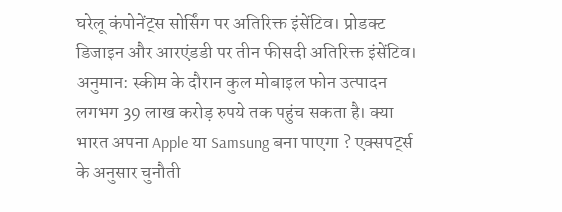घरेलू कंपोनेंट्स सोर्सिंग पर अतिरिक्त इंसेंटिव। प्रोडक्ट डिजाइन और आरएंडडी पर तीन फीसदी अतिरिक्त इंसेंटिव। अनुमान: स्कीम के दौरान कुल मोबाइल फोन उत्पादन लगभग 39 लाख करोड़ रुपये तक पहुंच सकता है। क्या भारत अपना Apple या Samsung बना पाएगा ? एक्सपर्ट्स के अनुसार चुनौती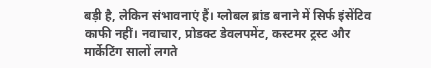बड़ी है, लेकिन संभावनाएं हैं। ग्लोबल ब्रांड बनाने में सिर्फ इंसेंटिव काफी नहीं। नवाचार, प्रोडक्ट डेवलपमेंट, कस्टमर ट्रस्ट और मार्केटिंग सालों लगते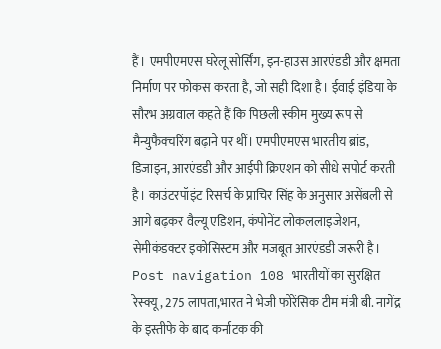हैं। एमपीएमएस घरेलू सोर्सिंग, इन-हाउस आरएंडडी और क्षमता निर्माण पर फोकस करता है, जो सही दिशा है। ईवाई इंडिया के सौरभ अग्रवाल कहते हैं कि पिछली स्कीम मुख्य रूप से मैन्युफैक्चरिंग बढ़ाने पर थीं। एमपीएमएस भारतीय ब्रांड, डिजाइन, आरएंडडी और आईपी क्रिएशन को सीधे सपोर्ट करती है। काउंटरपॉइंट रिसर्च के प्राचिर सिंह के अनुसार असेंबली से आगे बढ़कर वैल्यू एडिशन, कंपोनेंट लोकललाइजेशन, सेमीकंडक्टर इकोसिस्टम और मजबूत आरएंडडी जरूरी है। Post navigation 108 भारतीयों का सुरक्षित रेस्क्यू, 275 लापता,भारत ने भेजी फोरेंसिक टीम मंत्री बी. नागेंद्र के इस्तीफे के बाद कर्नाटक की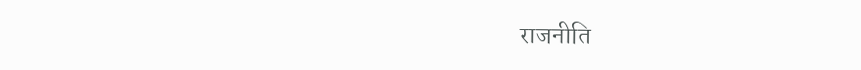राजनीति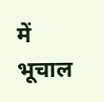में भूचाल